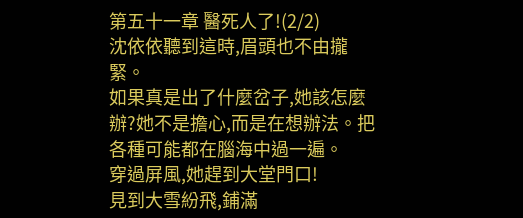第五十一章 醫死人了!(2/2)
沈依依聽到這時,眉頭也不由攏緊。
如果真是出了什麼岔子,她該怎麼辦?她不是擔心,而是在想辦法。把各種可能都在腦海中過一遍。
穿過屏風,她趕到大堂門口!
見到大雪紛飛,鋪滿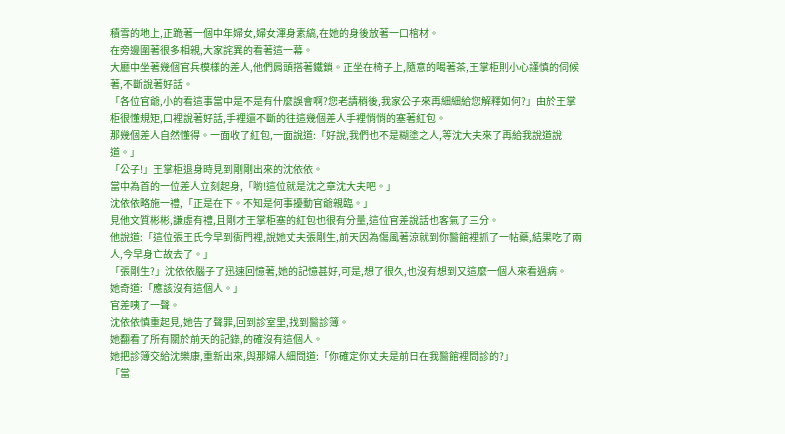積雪的地上,正跪著一個中年婦女,婦女渾身素縞,在她的身後放著一口棺材。
在旁邊圍著很多相親,大家詫異的看著這一幕。
大廳中坐著幾個官兵模樣的差人,他們肩頭搭著鐵鎖。正坐在椅子上,隨意的喝著茶,王掌柜則小心謹慎的伺候著,不斷說著好話。
「各位官爺,小的看這事當中是不是有什麼誤會啊?您老請稍後,我家公子來再細細給您解釋如何?」由於王掌柜很懂規矩,口裡說著好話,手裡還不斷的往這幾個差人手裡悄悄的塞著紅包。
那幾個差人自然懂得。一面收了紅包,一面說道:「好說,我們也不是糊塗之人,等沈大夫來了再給我說道說道。」
「公子!」王掌柜退身時見到剛剛出來的沈依依。
當中為首的一位差人立刻起身,「喲!這位就是沈之章沈大夫吧。」
沈依依略施一禮,「正是在下。不知是何事擾動官爺親臨。」
見他文質彬彬,謙虛有禮,且剛才王掌柜塞的紅包也很有分量,這位官差說話也客氣了三分。
他說道:「這位張王氏今早到衙門裡,說她丈夫張剛生,前天因為傷風著涼就到你醫館裡抓了一帖藥,結果吃了兩人,今早身亡故去了。」
「張剛生?」沈依依腦子了迅速回憶著,她的記憶甚好,可是,想了很久,也沒有想到又這麼一個人來看過病。
她奇道:「應該沒有這個人。」
官差咦了一聲。
沈依依慎重起見,她告了聲罪,回到診室里,找到醫診簿。
她翻看了所有關於前天的記錄,的確沒有這個人。
她把診簿交給沈樂康,重新出來,與那婦人細問道:「你確定你丈夫是前日在我醫館裡問診的?」
「當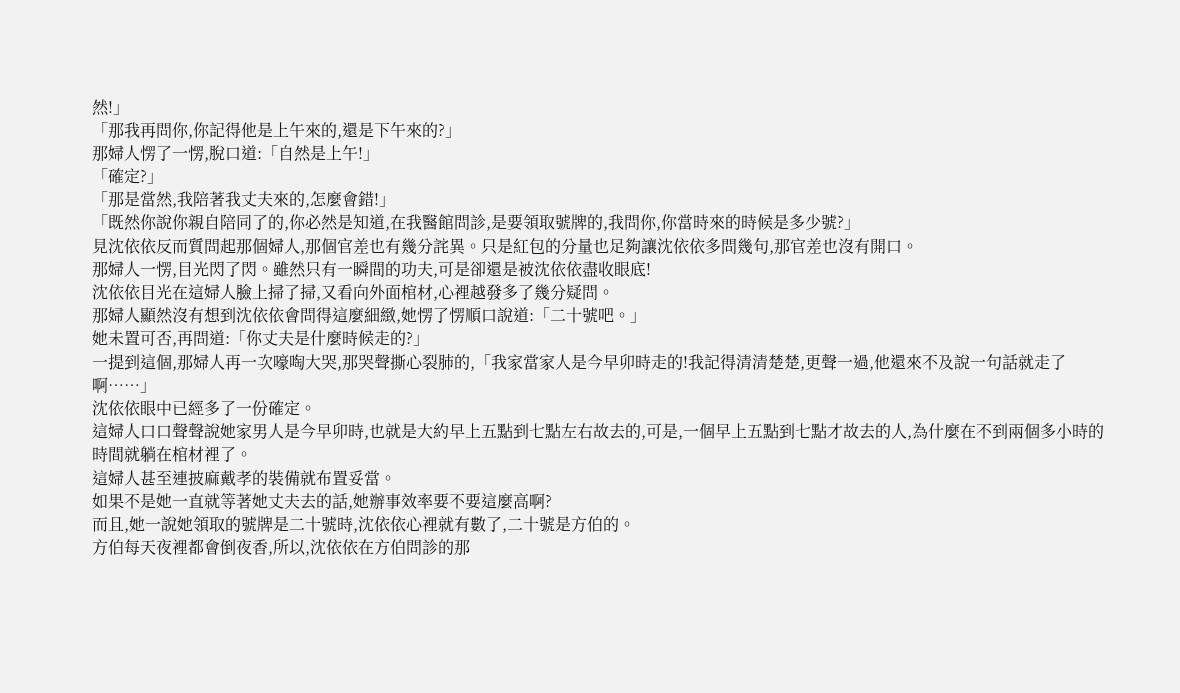然!」
「那我再問你,你記得他是上午來的,還是下午來的?」
那婦人愣了一愣,脫口道:「自然是上午!」
「確定?」
「那是當然,我陪著我丈夫來的,怎麼會錯!」
「既然你說你親自陪同了的,你必然是知道,在我醫館問診,是要領取號牌的,我問你,你當時來的時候是多少號?」
見沈依依反而質問起那個婦人,那個官差也有幾分詫異。只是紅包的分量也足夠讓沈依依多問幾句,那官差也沒有開口。
那婦人一愣,目光閃了閃。雖然只有一瞬間的功夫,可是卻還是被沈依依盡收眼底!
沈依依目光在這婦人臉上掃了掃,又看向外面棺材,心裡越發多了幾分疑問。
那婦人顯然沒有想到沈依依會問得這麼細緻,她愣了愣順口說道:「二十號吧。」
她未置可否,再問道:「你丈夫是什麼時候走的?」
一提到這個,那婦人再一次嚎啕大哭,那哭聲撕心裂肺的,「我家當家人是今早卯時走的!我記得清清楚楚,更聲一過,他還來不及說一句話就走了啊……」
沈依依眼中已經多了一份確定。
這婦人口口聲聲說她家男人是今早卯時,也就是大約早上五點到七點左右故去的,可是,一個早上五點到七點才故去的人,為什麼在不到兩個多小時的時間就躺在棺材裡了。
這婦人甚至連披麻戴孝的裝備就布置妥當。
如果不是她一直就等著她丈夫去的話,她辦事效率要不要這麼高啊?
而且,她一說她領取的號牌是二十號時,沈依依心裡就有數了,二十號是方伯的。
方伯每天夜裡都會倒夜香,所以,沈依依在方伯問診的那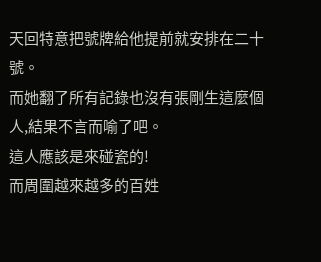天回特意把號牌給他提前就安排在二十號。
而她翻了所有記錄也沒有張剛生這麼個人,結果不言而喻了吧。
這人應該是來碰瓷的!
而周圍越來越多的百姓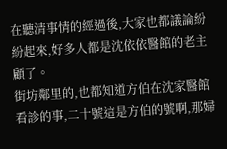在聽清事情的經過後,大家也都議論紛紛起來,好多人都是沈依依醫館的老主顧了。
街坊鄰里的,也都知道方伯在沈家醫館看診的事,二十號這是方伯的號啊,那婦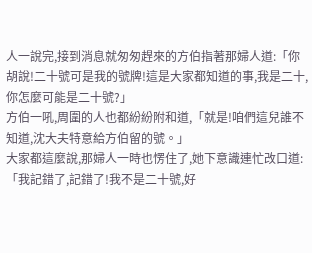人一說完,接到消息就匆匆趕來的方伯指著那婦人道:「你胡說!二十號可是我的號牌!這是大家都知道的事,我是二十,你怎麼可能是二十號?」
方伯一吼,周圍的人也都紛紛附和道,「就是!咱們這兒誰不知道,沈大夫特意給方伯留的號。」
大家都這麼說,那婦人一時也愣住了,她下意識連忙改口道:「我記錯了,記錯了!我不是二十號,好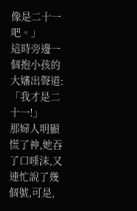像是二十一吧。」
這時旁邊一個抱小孩的大嬸出聲道:「我才是二十一!」
那婦人明顯慌了神,她吞了口唾沫,又連忙說了幾個號,可是,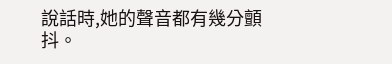說話時,她的聲音都有幾分顫抖。